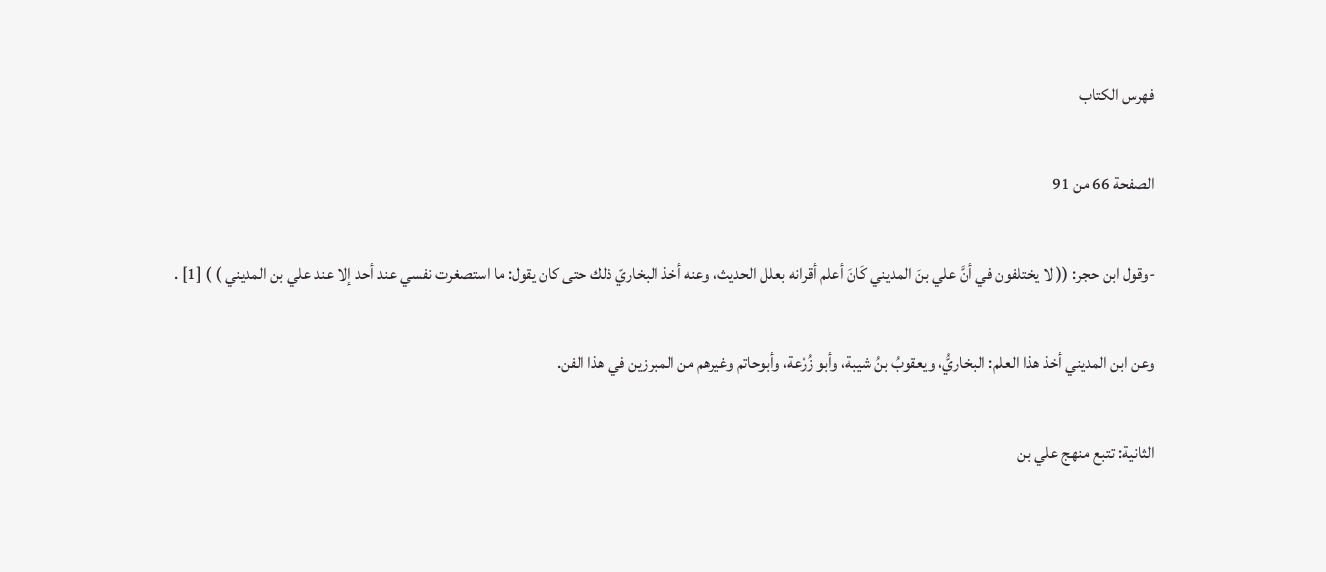فهرس الكتاب

الصفحة 66 من 91

-وقول ابن حجر: (( لا يختلفون في أنَّ علي بنَ المديني كَانَ أعلم أقرانه بعلل الحديث، وعنه أخذ البخاريّ ذلك حتى كان يقول: ما استصغرت نفسي عند أحد إلا عند علي بن المديني ) ) [1] .

وعن ابن المديني أخذ هذا العلم: البخاريُّ، ويعقوبُ بنُ شيبة، وأبو زُرْعة، وأبوحاتم وغيرهم من المبرزين في هذا الفن.

الثانية: تتبع منهج علي بن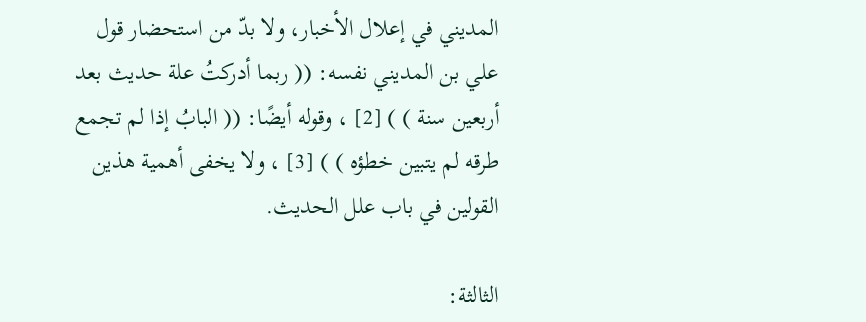المديني في إعلال الأخبار، ولا بدّ من استحضار قول علي بن المديني نفسه: (( ربما أدركتُ علة حديث بعد أربعين سنة ) ) [2] ، وقوله أيضًا: (( البابُ إذا لم تجمع طرقه لم يتبين خطؤه ) ) [3] ، ولا يخفى أهمية هذين القولين في باب علل الحديث.

الثالثة: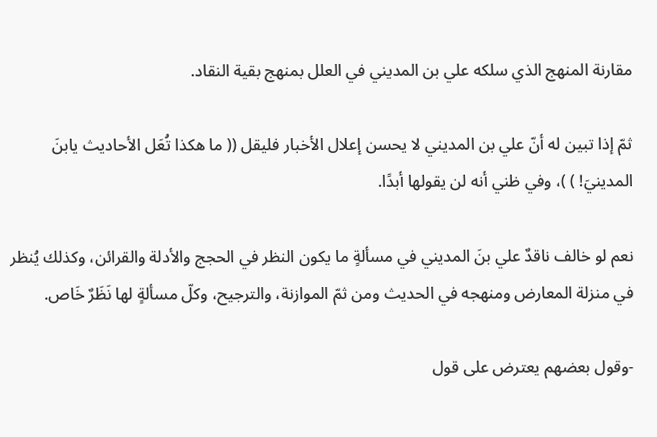مقارنة المنهج الذي سلكه علي بن المديني في العلل بمنهج بقية النقاد.

ثمّ إذا تبين له أنّ علي بن المديني لا يحسن إعلال الأخبار فليقل (( ما هكذا تُعَل الأحاديث يابنَ المدينيَ! ) )، وفي ظني أنه لن يقولها أبدًا.

نعم لو خالف ناقدٌ علي بنَ المديني في مسألةٍ ما يكون النظر في الحجج والأدلة والقرائن، وكذلك يُنظر في منزلة المعارض ومنهجه في الحديث ومن ثمّ الموازنة، والترجيح، وكلّ مسألةٍ لها نَظَرٌ خَاص.

-وقول بعضهم يعترض على قول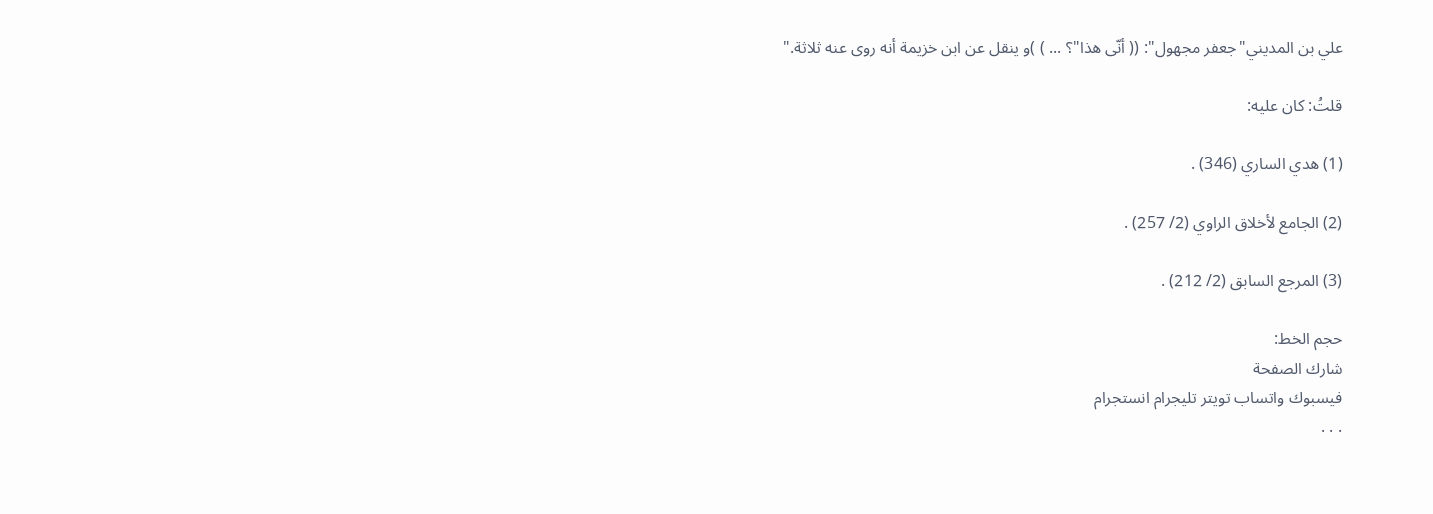علي بن المديني"جعفر مجهول": (( أنّى هذا"؟ ... ) )و ينقل عن ابن خزيمة أنه روى عنه ثلاثة."

قلتُ: كان عليه:

(1) هدي الساري (346) .

(2) الجامع لأخلاق الراوي (2/ 257) .

(3) المرجع السابق (2/ 212) .

حجم الخط:
شارك الصفحة
فيسبوك واتساب تويتر تليجرام انستجرام
. . .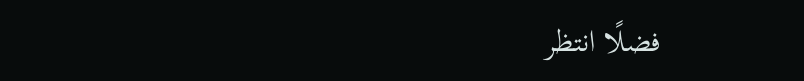فضلًا انتظر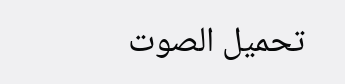تحميل الصوت